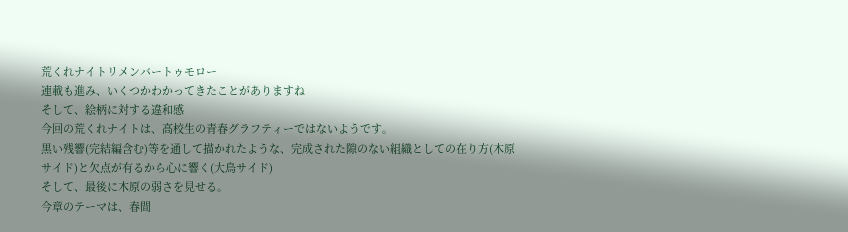荒くれナイトリメンバートゥモロー
連載も進み、いくつかわかってきたことがありますね
そして、絵柄に対する違和感
今回の荒くれナイトは、高校生の青春グラフティーではないようです。
黒い残響(完結編含む)等を通して描かれたような、完成された隙のない組織としての在り方(木原サイド)と欠点が有るから心に響く(大鳥サイド)
そして、最後に木原の弱さを見せる。
今章のテーマは、春間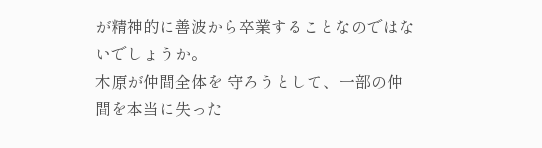が精神的に善波から卒業することなのではないでしょうか。
木原が仲間全体を 守ろうとして、一部の仲間を本当に失った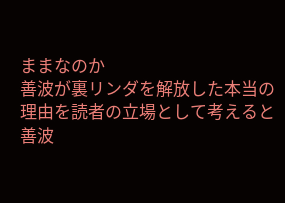ままなのか
善波が裏リンダを解放した本当の理由を読者の立場として考えると
善波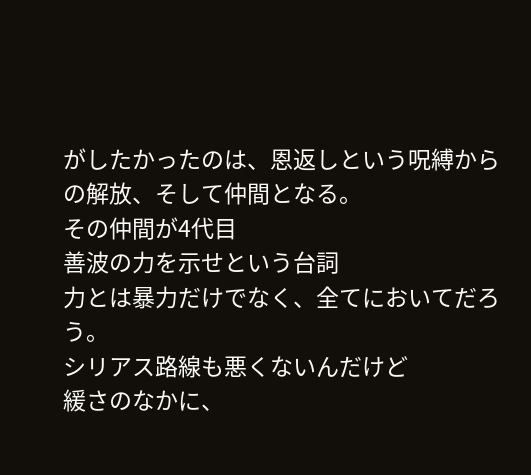がしたかったのは、恩返しという呪縛からの解放、そして仲間となる。
その仲間が4代目
善波の力を示せという台詞
力とは暴力だけでなく、全てにおいてだろう。
シリアス路線も悪くないんだけど
緩さのなかに、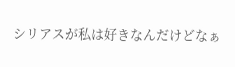シリアスが私は好きなんだけどなぁ